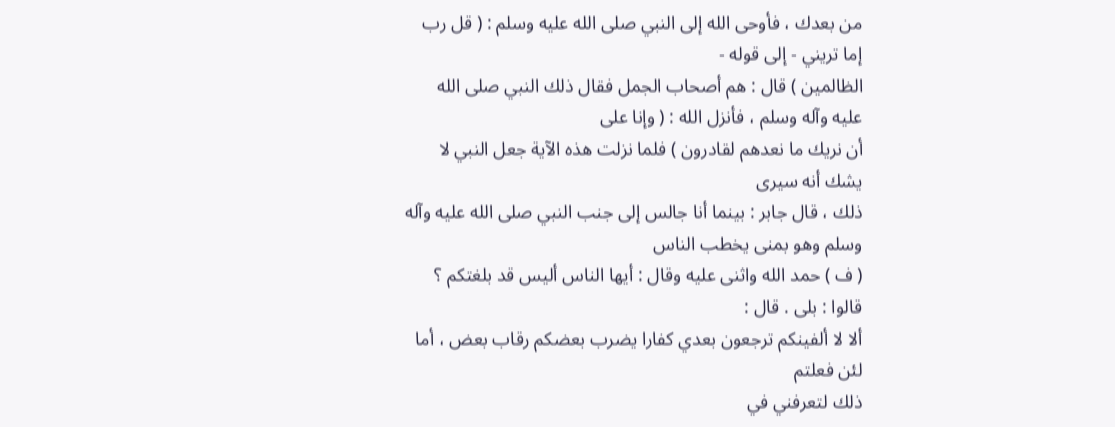من بعدك ، فأوحى الله إلى النبي صلى الله عليه وسلم : ( قل رب إما تريني - إلى قوله -
الظالمين ) قال : هم أصحاب الجمل فقال ذلك النبي صلى الله عليه وآله وسلم ، فأنزل الله : ( وإنا على
أن نريك ما نعدهم لقادرون ) فلما نزلت هذه الآية جعل النبي لا يشك أنه سيرى
ذلك ، قال جابر : بينما أنا جالس إلى جنب النبي صلى الله عليه وآله وسلم وهو بمنى يخطب الناس
( ف ) حمد الله واثنى عليه وقال : أيها الناس أليس قد بلغتكم ؟ قالوا : بلى . قال :
ألا لا ألفينكم ترجعون بعدي كفارا يضرب بعضكم رقاب بعض ، أما لئن فعلتم
ذلك لتعرفني في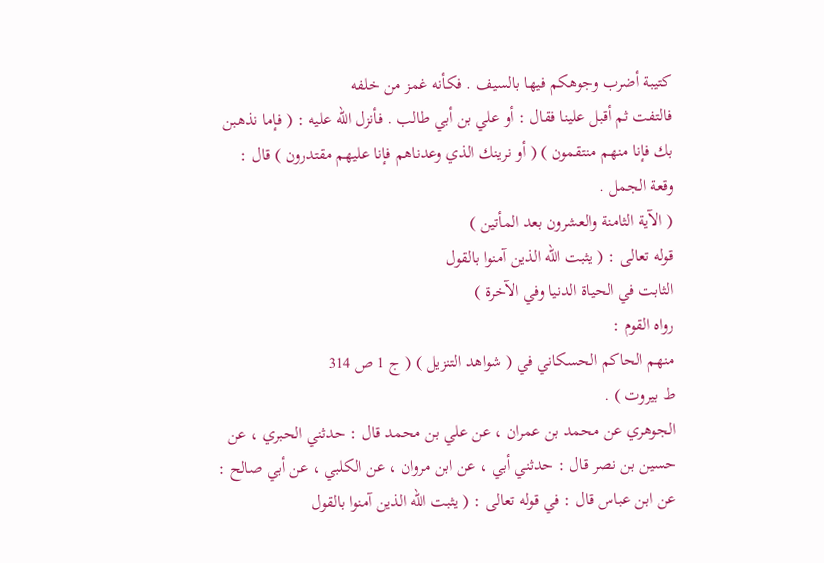كتيبة أضرب وجوهكم فيها بالسيف . فكأنه غمز من خلفه
فالتفت ثم أقبل علينا فقال : أو علي بن أبي طالب . فأنزل الله عليه : ( فإما نذهبن
بك فإنا منهم منتقمون ) ( أو نرينك الذي وعدناهم فإنا عليهم مقتدرون ) قال :
وقعة الجمل .
( الآية الثامنة والعشرون بعد المأتين )
قوله تعالى : ( يثبت الله الذين آمنوا بالقول
الثابت في الحياة الدنيا وفي الآخرة )
رواه القوم :
منهم الحاكم الحسكاني في ( شواهد التنزيل ) ( ج 1 ص 314
ط بيروت ) .
الجوهري عن محمد بن عمران ، عن علي بن محمد قال : حدثني الحبري ، عن
حسين بن نصر قال : حدثني أبي ، عن ابن مروان ، عن الكلبي ، عن أبي صالح :
عن ابن عباس قال : في قوله تعالى : ( يثبت الله الذين آمنوا بالقول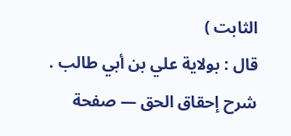الثابت )
قال : بولاية علي بن أبي طالب .
شرح إحقاق الحق — صفحة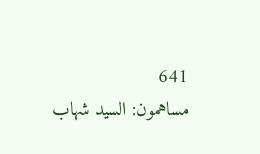641
مساهمون: السيد شهاب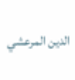الدين المرعشي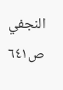النجفي
ص٦٤١